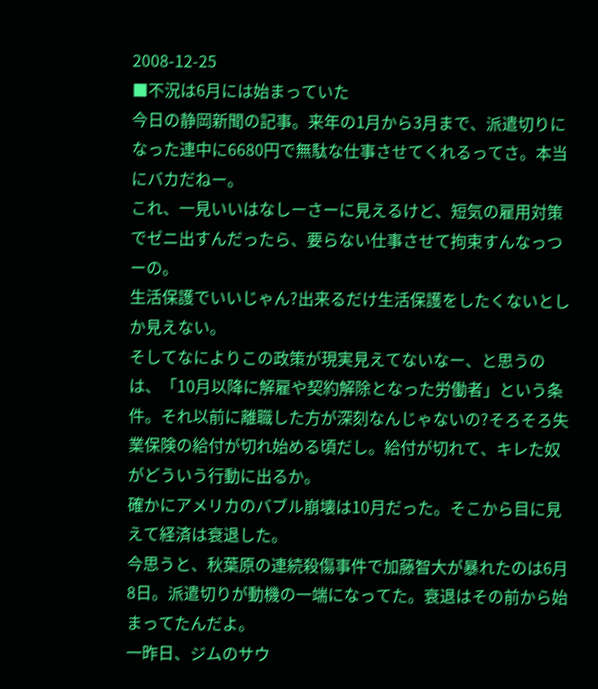2008-12-25
■不況は6月には始まっていた
今日の静岡新聞の記事。来年の1月から3月まで、派遣切りになった連中に6680円で無駄な仕事させてくれるってさ。本当にバカだねー。
これ、一見いいはなしーさーに見えるけど、短気の雇用対策でゼニ出すんだったら、要らない仕事させて拘束すんなっつーの。
生活保護でいいじゃん?出来るだけ生活保護をしたくないとしか見えない。
そしてなによりこの政策が現実見えてないなー、と思うのは、「10月以降に解雇や契約解除となった労働者」という条件。それ以前に離職した方が深刻なんじゃないの?そろそろ失業保険の給付が切れ始める頃だし。給付が切れて、キレた奴がどういう行動に出るか。
確かにアメリカのバブル崩壊は10月だった。そこから目に見えて経済は衰退した。
今思うと、秋葉原の連続殺傷事件で加藤智大が暴れたのは6月8日。派遣切りが動機の一端になってた。衰退はその前から始まってたんだよ。
一昨日、ジムのサウ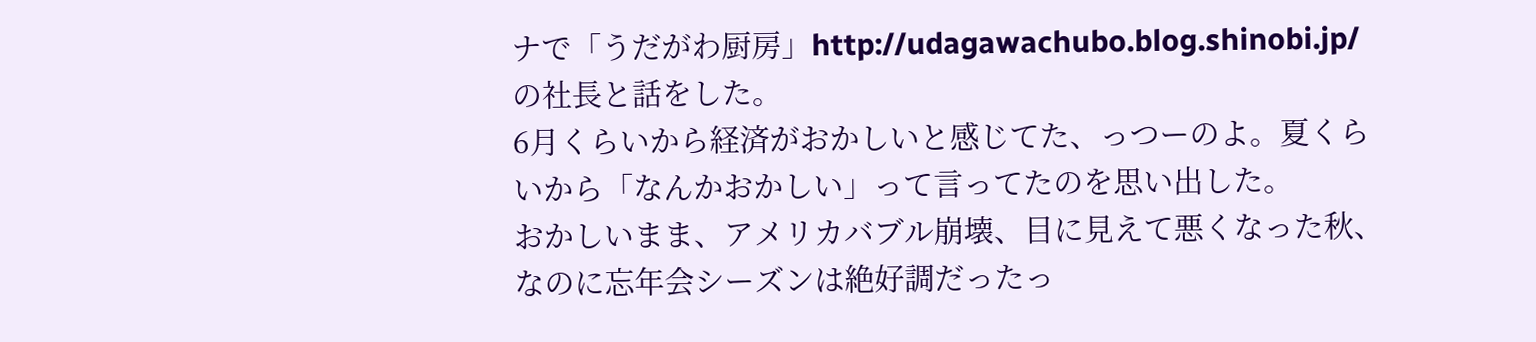ナで「うだがわ厨房」http://udagawachubo.blog.shinobi.jp/の社長と話をした。
6月くらいから経済がおかしいと感じてた、っつーのよ。夏くらいから「なんかおかしい」って言ってたのを思い出した。
おかしいまま、アメリカバブル崩壊、目に見えて悪くなった秋、なのに忘年会シーズンは絶好調だったっ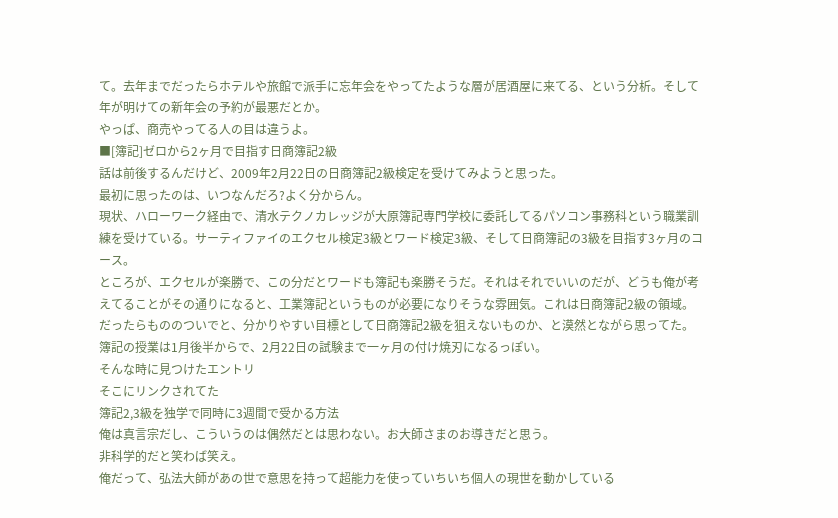て。去年までだったらホテルや旅館で派手に忘年会をやってたような層が居酒屋に来てる、という分析。そして年が明けての新年会の予約が最悪だとか。
やっぱ、商売やってる人の目は違うよ。
■[簿記]ゼロから2ヶ月で目指す日商簿記2級
話は前後するんだけど、2009年2月22日の日商簿記2級検定を受けてみようと思った。
最初に思ったのは、いつなんだろ?よく分からん。
現状、ハローワーク経由で、清水テクノカレッジが大原簿記専門学校に委託してるパソコン事務科という職業訓練を受けている。サーティファイのエクセル検定3級とワード検定3級、そして日商簿記の3級を目指す3ヶ月のコース。
ところが、エクセルが楽勝で、この分だとワードも簿記も楽勝そうだ。それはそれでいいのだが、どうも俺が考えてることがその通りになると、工業簿記というものが必要になりそうな雰囲気。これは日商簿記2級の領域。
だったらもののついでと、分かりやすい目標として日商簿記2級を狙えないものか、と漠然とながら思ってた。簿記の授業は1月後半からで、2月22日の試験まで一ヶ月の付け焼刃になるっぽい。
そんな時に見つけたエントリ
そこにリンクされてた
簿記2,3級を独学で同時に3週間で受かる方法
俺は真言宗だし、こういうのは偶然だとは思わない。お大師さまのお導きだと思う。
非科学的だと笑わば笑え。
俺だって、弘法大師があの世で意思を持って超能力を使っていちいち個人の現世を動かしている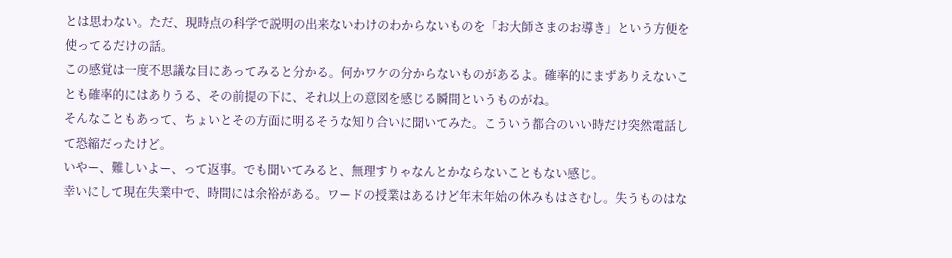とは思わない。ただ、現時点の科学で説明の出来ないわけのわからないものを「お大師さまのお導き」という方便を使ってるだけの話。
この感覚は一度不思議な目にあってみると分かる。何かワケの分からないものがあるよ。確率的にまずありえないことも確率的にはありうる、その前提の下に、それ以上の意図を感じる瞬間というものがね。
そんなこともあって、ちょいとその方面に明るそうな知り合いに聞いてみた。こういう都合のいい時だけ突然電話して恐縮だったけど。
いやー、難しいよー、って返事。でも聞いてみると、無理すりゃなんとかならないこともない感じ。
幸いにして現在失業中で、時間には余裕がある。ワードの授業はあるけど年末年始の休みもはさむし。失うものはな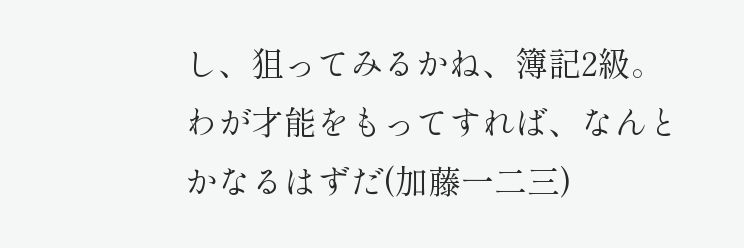し、狙ってみるかね、簿記2級。
わが才能をもってすれば、なんとかなるはずだ(加藤一二三)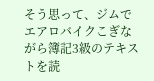そう思って、ジムでエアロバイクこぎながら簿記3級のテキストを読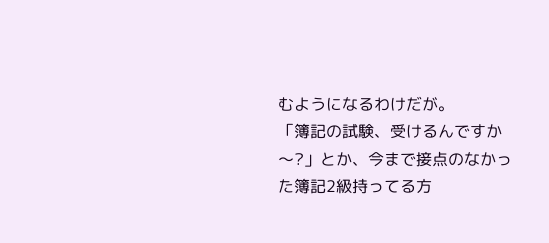むようになるわけだが。
「簿記の試験、受けるんですか〜?」とか、今まで接点のなかった簿記2級持ってる方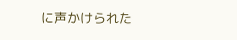に声かけられた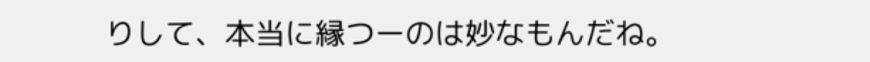りして、本当に縁つーのは妙なもんだね。